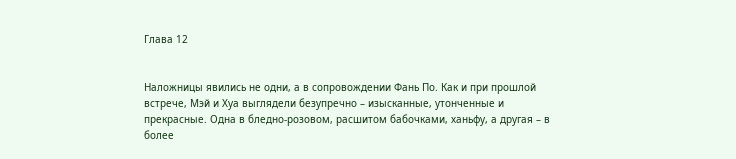Глава 12


Наложницы явились не одни, а в сопровождении Фань По. Как и при прошлой встрече, Мэй и Хуа выглядели безупречно – изысканные, утонченные и прекрасные. Одна в бледно-розовом, расшитом бабочками, ханьфу, а другая – в более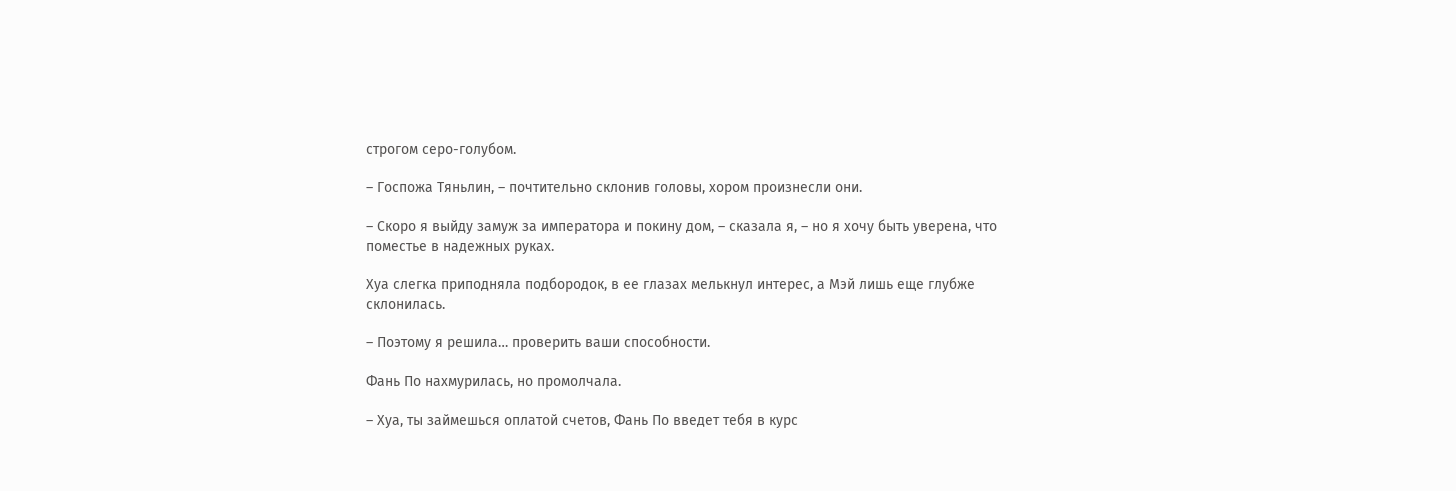строгом серо-голубом.

– Госпожа Тяньлин, – почтительно склонив головы, хором произнесли они.

– Скоро я выйду замуж за императора и покину дом, – сказала я, – но я хочу быть уверена, что поместье в надежных руках.

Хуа слегка приподняла подбородок, в ее глазах мелькнул интерес, а Мэй лишь еще глубже склонилась.

– Поэтому я решила… проверить ваши способности.

Фань По нахмурилась, но промолчала.

– Хуа, ты займешься оплатой счетов, Фань По введет тебя в курс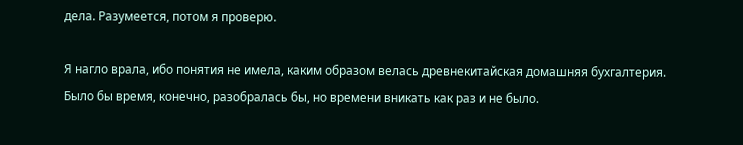дела. Разумеется, потом я проверю.

Я нагло врала, ибо понятия не имела, каким образом велась древнекитайская домашняя бухгалтерия. Было бы время, конечно, разобралась бы, но времени вникать как раз и не было.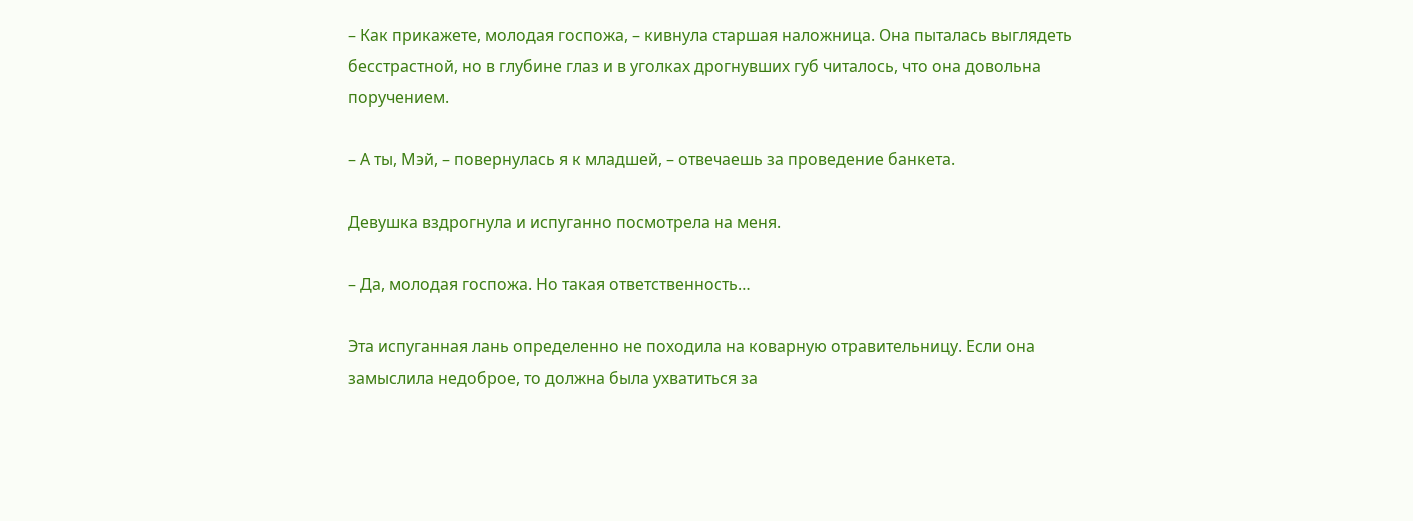– Как прикажете, молодая госпожа, – кивнула старшая наложница. Она пыталась выглядеть бесстрастной, но в глубине глаз и в уголках дрогнувших губ читалось, что она довольна поручением.

– А ты, Мэй, – повернулась я к младшей, – отвечаешь за проведение банкета.

Девушка вздрогнула и испуганно посмотрела на меня.

– Да, молодая госпожа. Но такая ответственность…

Эта испуганная лань определенно не походила на коварную отравительницу. Если она замыслила недоброе, то должна была ухватиться за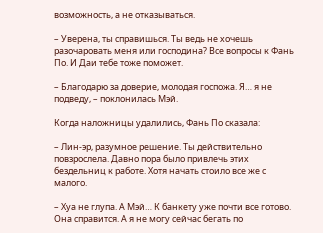возможность, а не отказываться.

– Уверена, ты справишься. Ты ведь не хочешь разочаровать меня или господина? Все вопросы к Фань По. И Даи тебе тоже поможет.

– Благодарю за доверие, молодая госпожа. Я… я не подведу, – поклонилась Мэй.

Когда наложницы удалились, Фань По сказала:

– Лин-эр, разумное решение. Ты действительно повзрослела. Давно пора было привлечь этих бездельниц к работе. Хотя начать стоило все же с малого.

– Хуа не глупа. А Мэй… К банкету уже почти все готово. Она справится. А я не могу сейчас бегать по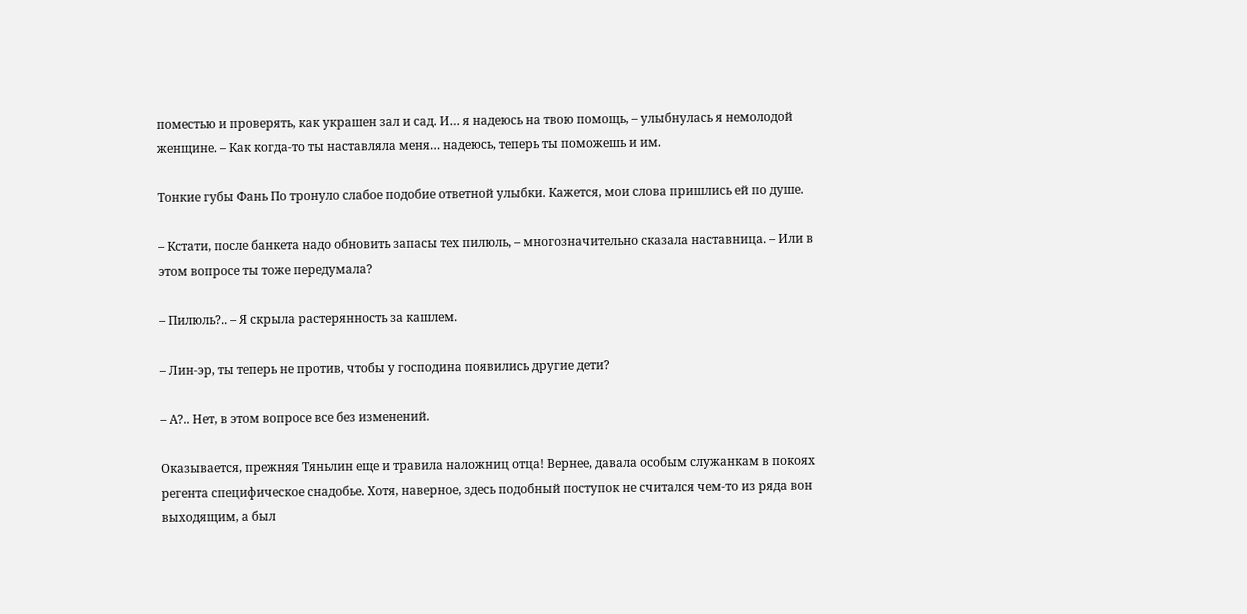поместью и проверять, как украшен зал и сад. И… я надеюсь на твою помощь, – улыбнулась я немолодой женщине. – Как когда-то ты наставляла меня… надеюсь, теперь ты поможешь и им.

Тонкие губы Фань По тронуло слабое подобие ответной улыбки. Кажется, мои слова пришлись ей по душе.

– Кстати, после банкета надо обновить запасы тех пилюль, – многозначительно сказала наставница. – Или в этом вопросе ты тоже передумала?

– Пилюль?.. – Я скрыла растерянность за кашлем.

– Лин-эр, ты теперь не против, чтобы у господина появились другие дети?

– А?.. Нет, в этом вопросе все без изменений.

Оказывается, прежняя Тяньлин еще и травила наложниц отца! Вернее, давала особым служанкам в покоях регента специфическое снадобье. Хотя, наверное, здесь подобный поступок не считался чем-то из ряда вон выходящим, а был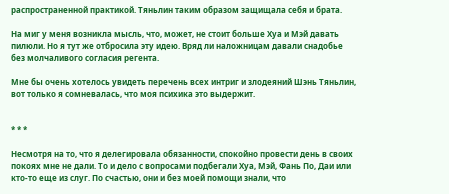распространенной практикой. Тяньлин таким образом защищала себя и брата.

На миг у меня возникла мысль, что, может, не стоит больше Хуа и Мэй давать пилюли. Но я тут же отбросила эту идею. Вряд ли наложницам давали снадобье без молчаливого согласия регента.

Мне бы очень хотелось увидеть перечень всех интриг и злодеяний Шэнь Тяньлин, вот только я сомневалась, что моя психика это выдержит.


* * *

Несмотря на то, что я делегировала обязанности, спокойно провести день в своих покоях мне не дали. То и дело с вопросами подбегали Хуа, Мэй, Фань По, Даи или кто-то еще из слуг. По счастью, они и без моей помощи знали, что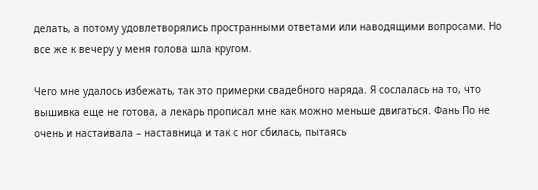делать, а потому удовлетворялись пространными ответами или наводящими вопросами. Но все же к вечеру у меня голова шла кругом.

Чего мне удалось избежать, так это примерки свадебного наряда. Я сослалась на то, что вышивка еще не готова, а лекарь прописал мне как можно меньше двигаться. Фань По не очень и настаивала – наставница и так с ног сбилась, пытаясь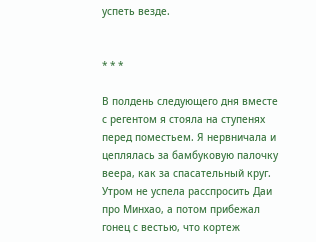успеть везде.


* * *

В полдень следующего дня вместе с регентом я стояла на ступенях перед поместьем. Я нервничала и цеплялась за бамбуковую палочку веера, как за спасательный круг. Утром не успела расспросить Даи про Минхао, а потом прибежал гонец с вестью, что кортеж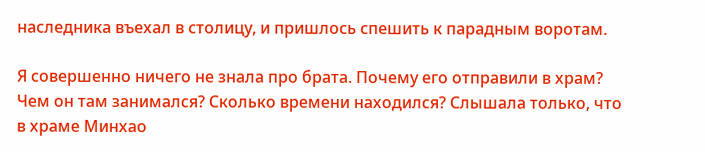наследника въехал в столицу, и пришлось спешить к парадным воротам.

Я совершенно ничего не знала про брата. Почему его отправили в храм? Чем он там занимался? Сколько времени находился? Слышала только, что в храме Минхао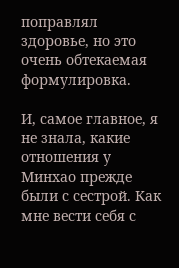поправлял здоровье, но это очень обтекаемая формулировка.

И, самое главное, я не знала, какие отношения у Минхао прежде были с сестрой. Как мне вести себя с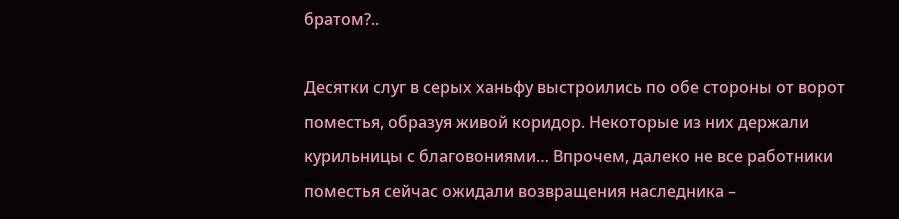братом?..

Десятки слуг в серых ханьфу выстроились по обе стороны от ворот поместья, образуя живой коридор. Некоторые из них держали курильницы с благовониями… Впрочем, далеко не все работники поместья сейчас ожидали возвращения наследника –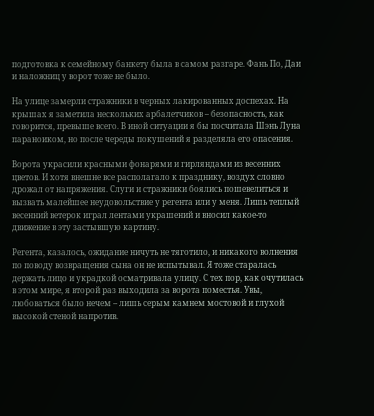подготовка к семейному банкету была в самом разгаре. Фань По, Даи и наложниц у ворот тоже не было.

На улице замерли стражники в черных лакированных доспехах. На крышах я заметила нескольких арбалетчиков – безопасность, как говорится, превыше всего. В иной ситуации я бы посчитала Шэнь Луна параноиком, но после череды покушений я разделяла его опасения.

Ворота украсили красными фонарями и гирляндами из весенних цветов. И хотя внешне все располагало к празднику, воздух словно дрожал от напряжения. Слуги и стражники боялись пошевелиться и вызвать малейшее неудовольствие у регента или у меня. Лишь теплый весенний ветерок играл лентами украшений и вносил какое-то движение в эту застывшую картину.

Регента, казалось, ожидание ничуть не тяготило, и никакого волнения по поводу возвращения сына он не испытывал. Я тоже старалась держать лицо и украдкой осматривала улицу. С тех пор, как очутилась в этом мире, я второй раз выходила за ворота поместья. Увы, любоваться было нечем – лишь серым камнем мостовой и глухой высокой стеной напротив.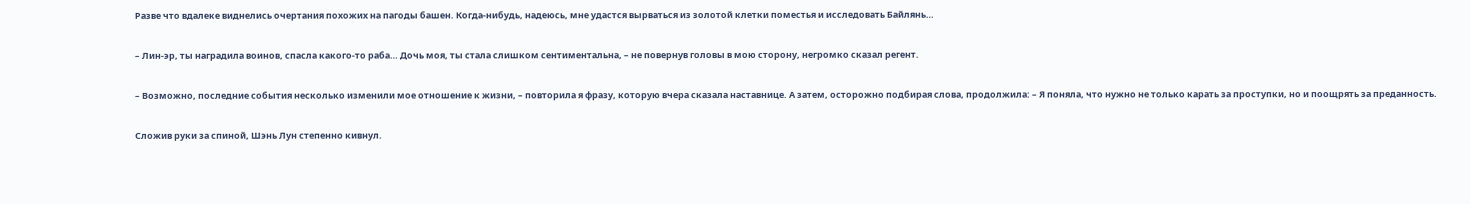Разве что вдалеке виднелись очертания похожих на пагоды башен. Когда-нибудь, надеюсь, мне удастся вырваться из золотой клетки поместья и исследовать Байлянь…

– Лин-эр, ты наградила воинов, спасла какого-то раба… Дочь моя, ты стала слишком сентиментальна, – не повернув головы в мою сторону, негромко сказал регент.

– Возможно, последние события несколько изменили мое отношение к жизни, – повторила я фразу, которую вчера сказала наставнице. А затем, осторожно подбирая слова, продолжила: – Я поняла, что нужно не только карать за проступки, но и поощрять за преданность.

Сложив руки за спиной, Шэнь Лун степенно кивнул.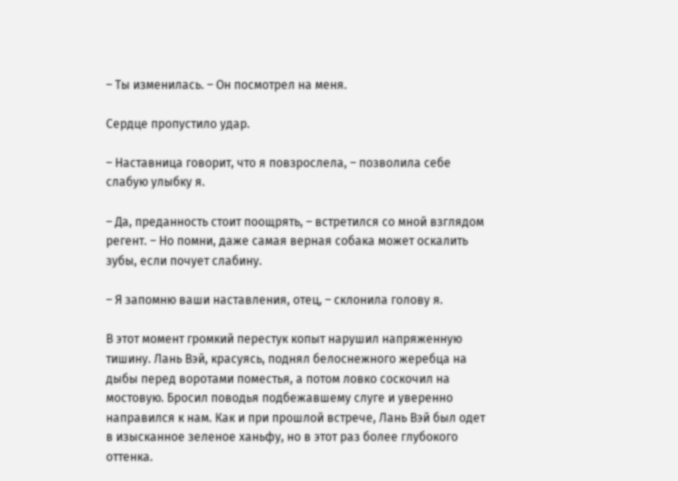– Ты изменилась. – Он посмотрел на меня.

Сердце пропустило удар.

– Наставница говорит, что я повзрослела, – позволила себе слабую улыбку я.

– Да, преданность стоит поощрять, – встретился со мной взглядом регент. – Но помни, даже самая верная собака может оскалить зубы, если почует слабину.

– Я запомню ваши наставления, отец, – склонила голову я.

В этот момент громкий перестук копыт нарушил напряженную тишину. Лань Вэй, красуясь, поднял белоснежного жеребца на дыбы перед воротами поместья, а потом ловко соскочил на мостовую. Бросил поводья подбежавшему слуге и уверенно направился к нам. Как и при прошлой встрече, Лань Вэй был одет в изысканное зеленое ханьфу, но в этот раз более глубокого оттенка.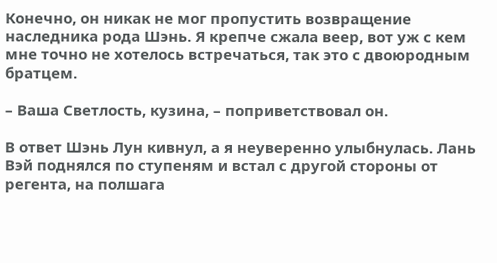Конечно, он никак не мог пропустить возвращение наследника рода Шэнь. Я крепче сжала веер, вот уж с кем мне точно не хотелось встречаться, так это с двоюродным братцем.

– Ваша Светлость, кузина, – поприветствовал он.

В ответ Шэнь Лун кивнул, а я неуверенно улыбнулась. Лань Вэй поднялся по ступеням и встал с другой стороны от регента, на полшага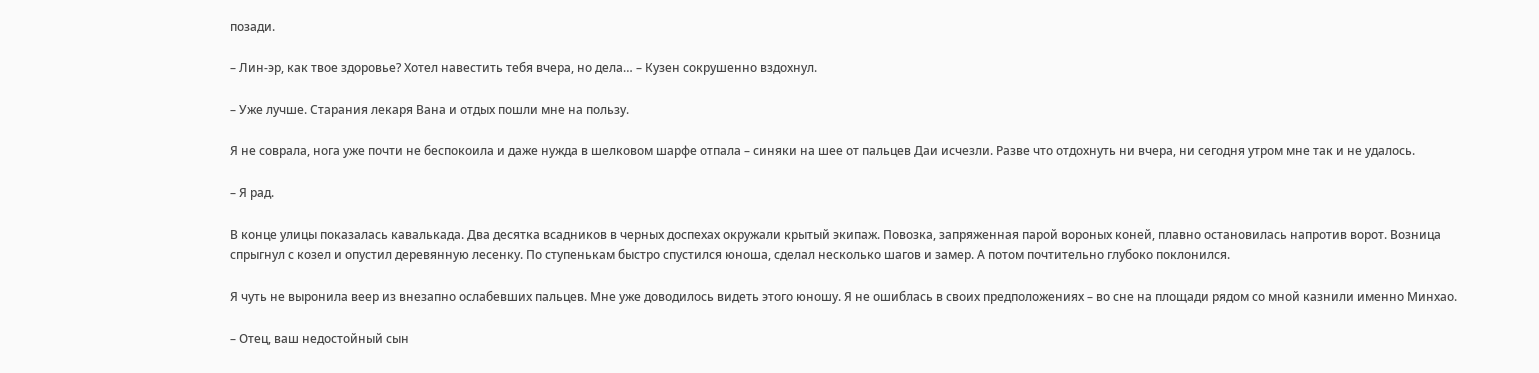позади.

– Лин-эр, как твое здоровье? Хотел навестить тебя вчера, но дела… – Кузен сокрушенно вздохнул.

– Уже лучше. Старания лекаря Вана и отдых пошли мне на пользу.

Я не соврала, нога уже почти не беспокоила и даже нужда в шелковом шарфе отпала – синяки на шее от пальцев Даи исчезли. Разве что отдохнуть ни вчера, ни сегодня утром мне так и не удалось.

– Я рад.

В конце улицы показалась кавалькада. Два десятка всадников в черных доспехах окружали крытый экипаж. Повозка, запряженная парой вороных коней, плавно остановилась напротив ворот. Возница спрыгнул с козел и опустил деревянную лесенку. По ступенькам быстро спустился юноша, сделал несколько шагов и замер. А потом почтительно глубоко поклонился.

Я чуть не выронила веер из внезапно ослабевших пальцев. Мне уже доводилось видеть этого юношу. Я не ошиблась в своих предположениях – во сне на площади рядом со мной казнили именно Минхао.

– Отец, ваш недостойный сын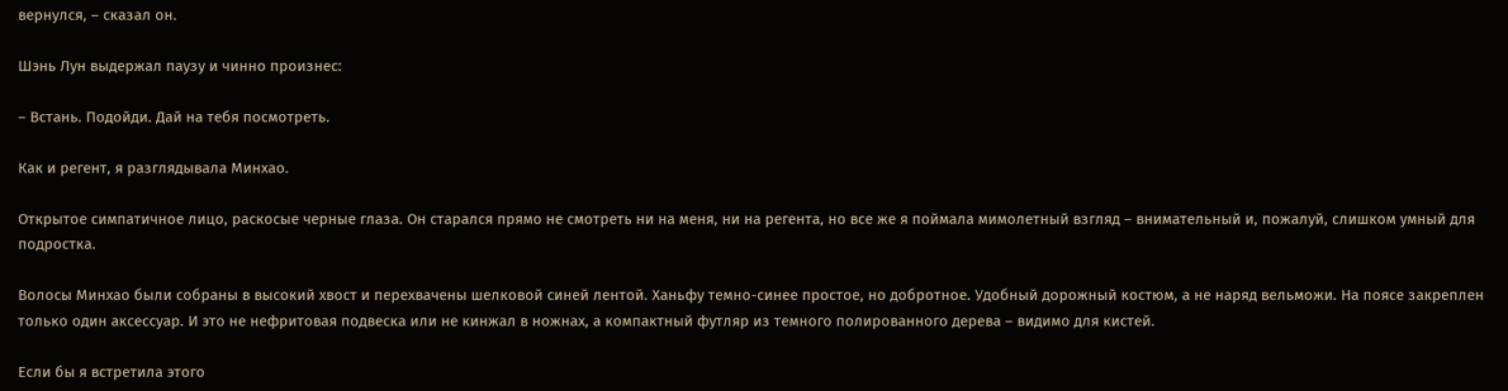вернулся, – сказал он.

Шэнь Лун выдержал паузу и чинно произнес:

– Встань. Подойди. Дай на тебя посмотреть.

Как и регент, я разглядывала Минхао.

Открытое симпатичное лицо, раскосые черные глаза. Он старался прямо не смотреть ни на меня, ни на регента, но все же я поймала мимолетный взгляд – внимательный и, пожалуй, слишком умный для подростка.

Волосы Минхао были собраны в высокий хвост и перехвачены шелковой синей лентой. Ханьфу темно-синее простое, но добротное. Удобный дорожный костюм, а не наряд вельможи. На поясе закреплен только один аксессуар. И это не нефритовая подвеска или не кинжал в ножнах, а компактный футляр из темного полированного дерева – видимо для кистей.

Если бы я встретила этого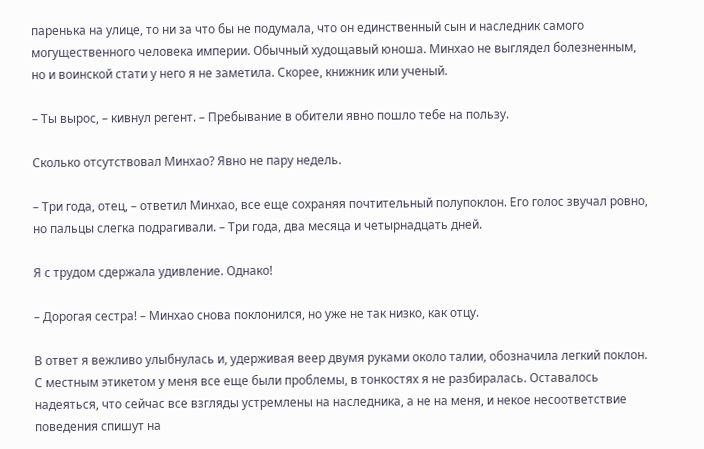паренька на улице, то ни за что бы не подумала, что он единственный сын и наследник самого могущественного человека империи. Обычный худощавый юноша. Минхао не выглядел болезненным, но и воинской стати у него я не заметила. Скорее, книжник или ученый.

– Ты вырос, – кивнул регент. – Пребывание в обители явно пошло тебе на пользу.

Сколько отсутствовал Минхао? Явно не пару недель.

– Три года, отец, – ответил Минхао, все еще сохраняя почтительный полупоклон. Его голос звучал ровно, но пальцы слегка подрагивали. – Три года, два месяца и четырнадцать дней.

Я с трудом сдержала удивление. Однако!

– Дорогая сестра! – Минхао снова поклонился, но уже не так низко, как отцу.

В ответ я вежливо улыбнулась и, удерживая веер двумя руками около талии, обозначила легкий поклон. С местным этикетом у меня все еще были проблемы, в тонкостях я не разбиралась. Оставалось надеяться, что сейчас все взгляды устремлены на наследника, а не на меня, и некое несоответствие поведения спишут на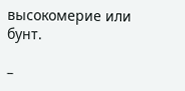высокомерие или бунт.

–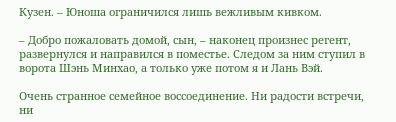Кузен. – Юноша ограничился лишь вежливым кивком.

– Добро пожаловать домой, сын, – наконец произнес регент, развернулся и направился в поместье. Следом за ним ступил в ворота Шэнь Минхао, а только уже потом я и Лань Вэй.

Очень странное семейное воссоединение. Ни радости встречи, ни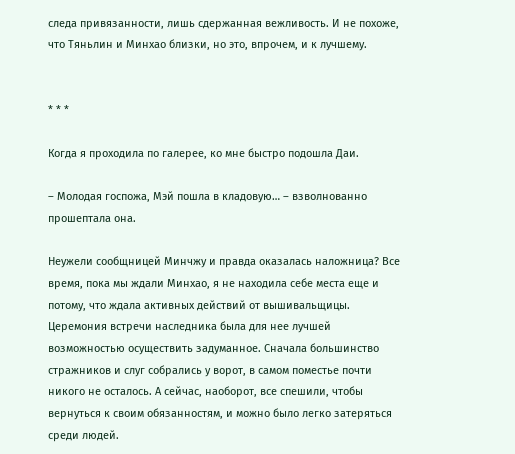следа привязанности, лишь сдержанная вежливость. И не похоже, что Тяньлин и Минхао близки, но это, впрочем, и к лучшему.


* * *

Когда я проходила по галерее, ко мне быстро подошла Даи.

– Молодая госпожа, Мэй пошла в кладовую… – взволнованно прошептала она.

Неужели сообщницей Минчжу и правда оказалась наложница? Все время, пока мы ждали Минхао, я не находила себе места еще и потому, что ждала активных действий от вышивальщицы. Церемония встречи наследника была для нее лучшей возможностью осуществить задуманное. Сначала большинство стражников и слуг собрались у ворот, в самом поместье почти никого не осталось. А сейчас, наоборот, все спешили, чтобы вернуться к своим обязанностям, и можно было легко затеряться среди людей.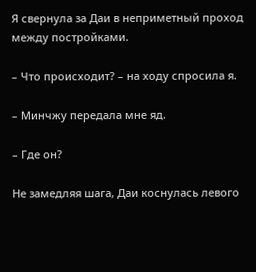Я свернула за Даи в неприметный проход между постройками.

– Что происходит? – на ходу спросила я.

– Минчжу передала мне яд.

– Где он?

Не замедляя шага, Даи коснулась левого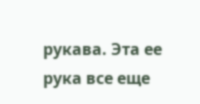рукава. Эта ее рука все еще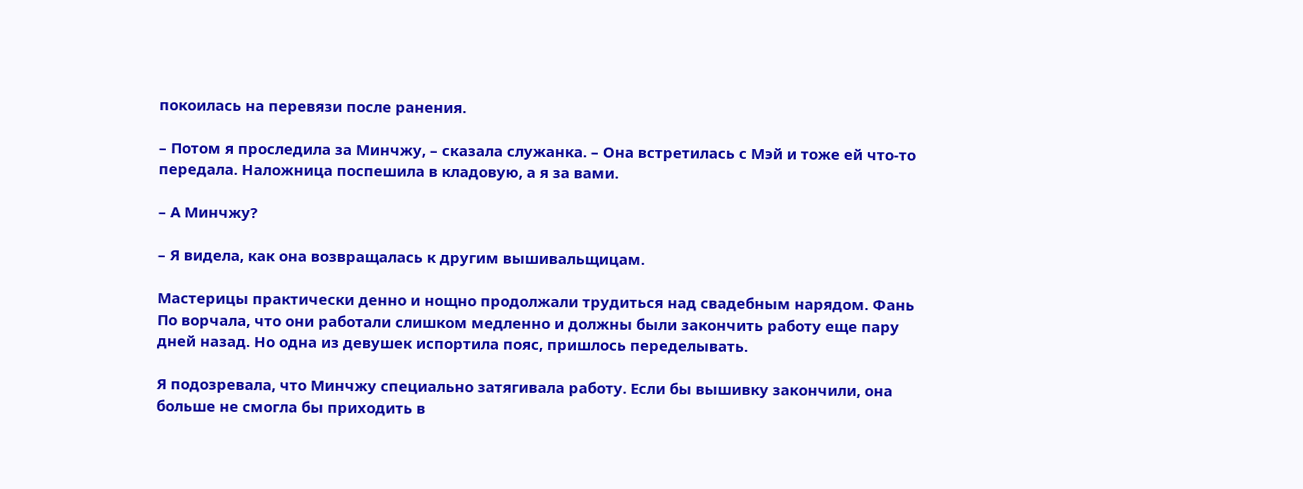покоилась на перевязи после ранения.

– Потом я проследила за Минчжу, – сказала служанка. – Она встретилась с Мэй и тоже ей что-то передала. Наложница поспешила в кладовую, а я за вами.

– А Минчжу?

– Я видела, как она возвращалась к другим вышивальщицам.

Мастерицы практически денно и нощно продолжали трудиться над свадебным нарядом. Фань По ворчала, что они работали слишком медленно и должны были закончить работу еще пару дней назад. Но одна из девушек испортила пояс, пришлось переделывать.

Я подозревала, что Минчжу специально затягивала работу. Если бы вышивку закончили, она больше не смогла бы приходить в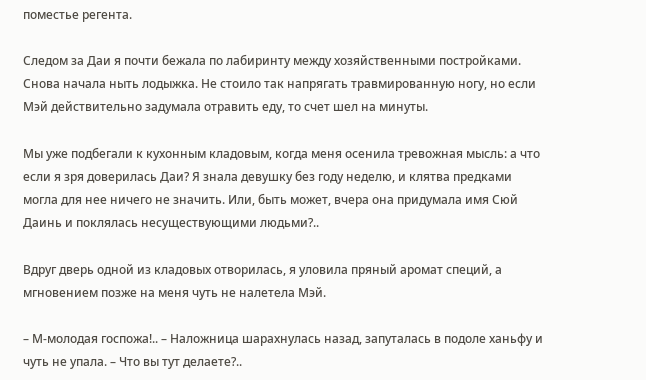поместье регента.

Следом за Даи я почти бежала по лабиринту между хозяйственными постройками. Снова начала ныть лодыжка. Не стоило так напрягать травмированную ногу, но если Мэй действительно задумала отравить еду, то счет шел на минуты.

Мы уже подбегали к кухонным кладовым, когда меня осенила тревожная мысль: а что если я зря доверилась Даи? Я знала девушку без году неделю, и клятва предками могла для нее ничего не значить. Или, быть может, вчера она придумала имя Сюй Даинь и поклялась несуществующими людьми?..

Вдруг дверь одной из кладовых отворилась, я уловила пряный аромат специй, а мгновением позже на меня чуть не налетела Мэй.

– М-молодая госпожа!.. – Наложница шарахнулась назад, запуталась в подоле ханьфу и чуть не упала. – Что вы тут делаете?..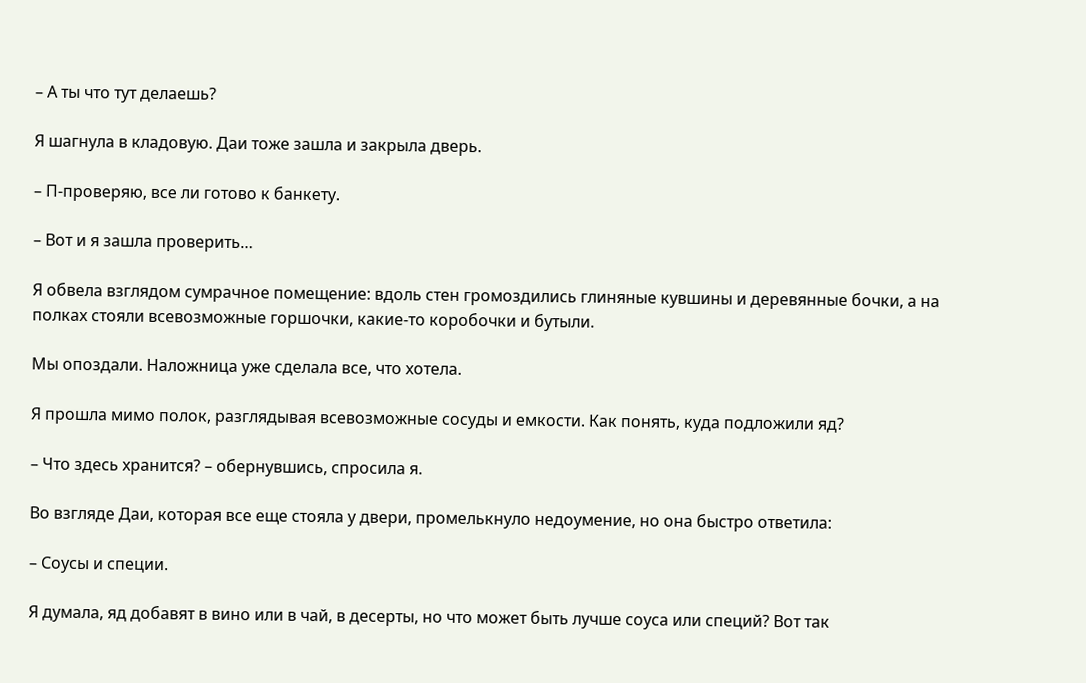– А ты что тут делаешь?

Я шагнула в кладовую. Даи тоже зашла и закрыла дверь.

– П-проверяю, все ли готово к банкету.

– Вот и я зашла проверить…

Я обвела взглядом сумрачное помещение: вдоль стен громоздились глиняные кувшины и деревянные бочки, а на полках стояли всевозможные горшочки, какие-то коробочки и бутыли.

Мы опоздали. Наложница уже сделала все, что хотела.

Я прошла мимо полок, разглядывая всевозможные сосуды и емкости. Как понять, куда подложили яд?

– Что здесь хранится? – обернувшись, спросила я.

Во взгляде Даи, которая все еще стояла у двери, промелькнуло недоумение, но она быстро ответила:

– Соусы и специи.

Я думала, яд добавят в вино или в чай, в десерты, но что может быть лучше соуса или специй? Вот так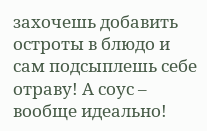захочешь добавить остроты в блюдо и сам подсыплешь себе отраву! А соус – вообще идеально!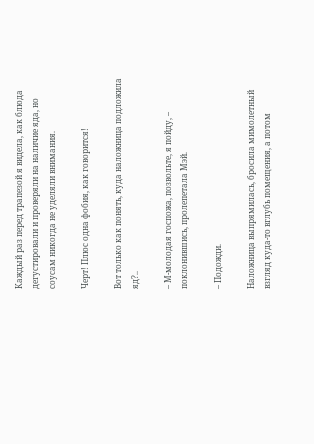Каждый раз перед трапезой я видела, как блюда дегустировали и проверяли на наличие яда, но соусам никогда не уделяли внимания.

Черт! Плюс одна фобия, как говорится!

Вот только как понять, куда наложница подложила яд?..

– М-молодая госпожа, позвольте, я пойду, – поклонившись, пролепетала Мэй.

– Подожди.

Наложница выпрямилась, бросила мимолетный взгляд куда-то вглубь помещения, а потом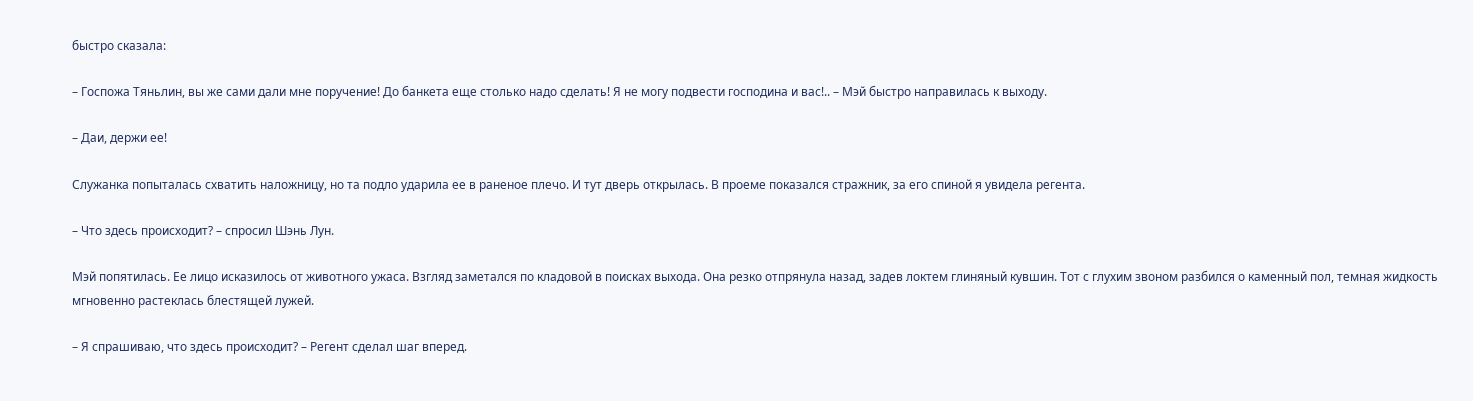быстро сказала:

– Госпожа Тяньлин, вы же сами дали мне поручение! До банкета еще столько надо сделать! Я не могу подвести господина и вас!.. – Мэй быстро направилась к выходу.

– Даи, держи ее!

Служанка попыталась схватить наложницу, но та подло ударила ее в раненое плечо. И тут дверь открылась. В проеме показался стражник, за его спиной я увидела регента.

– Что здесь происходит? – спросил Шэнь Лун.

Мэй попятилась. Ее лицо исказилось от животного ужаса. Взгляд заметался по кладовой в поисках выхода. Она резко отпрянула назад, задев локтем глиняный кувшин. Тот с глухим звоном разбился о каменный пол, темная жидкость мгновенно растеклась блестящей лужей.

– Я спрашиваю, что здесь происходит? – Регент сделал шаг вперед.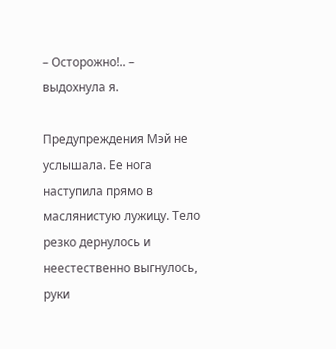– Осторожно!.. – выдохнула я.

Предупреждения Мэй не услышала. Ее нога наступила прямо в маслянистую лужицу. Тело резко дернулось и неестественно выгнулось, руки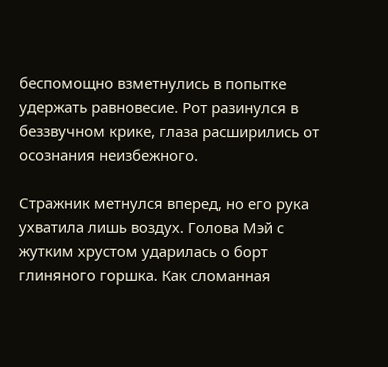беспомощно взметнулись в попытке удержать равновесие. Рот разинулся в беззвучном крике, глаза расширились от осознания неизбежного.

Стражник метнулся вперед, но его рука ухватила лишь воздух. Голова Мэй с жутким хрустом ударилась о борт глиняного горшка. Как сломанная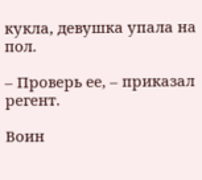кукла, девушка упала на пол.

– Проверь ее, – приказал регент.

Воин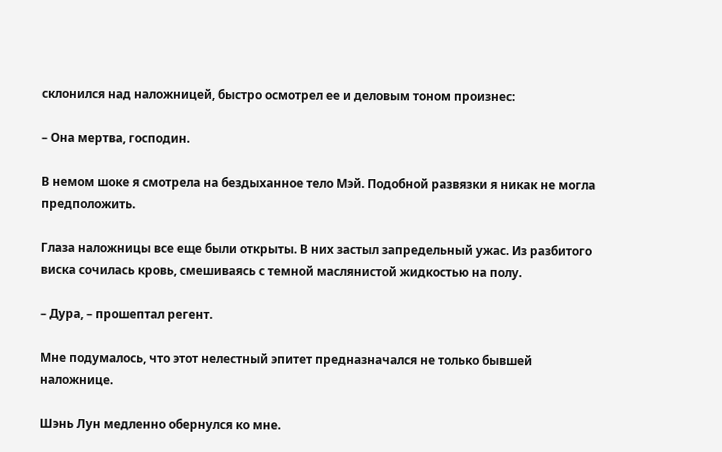склонился над наложницей, быстро осмотрел ее и деловым тоном произнес:

– Она мертва, господин.

В немом шоке я смотрела на бездыханное тело Мэй. Подобной развязки я никак не могла предположить.

Глаза наложницы все еще были открыты. В них застыл запредельный ужас. Из разбитого виска сочилась кровь, смешиваясь с темной маслянистой жидкостью на полу.

– Дура, – прошептал регент.

Мне подумалось, что этот нелестный эпитет предназначался не только бывшей наложнице.

Шэнь Лун медленно обернулся ко мне.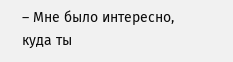– Мне было интересно, куда ты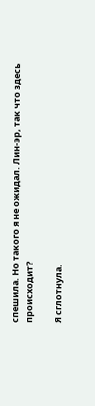спешила. Но такого я не ожидал. Лин-эр, так что здесь происходит?

Я сглотнула.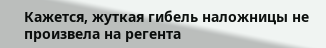Кажется, жуткая гибель наложницы не произвела на регента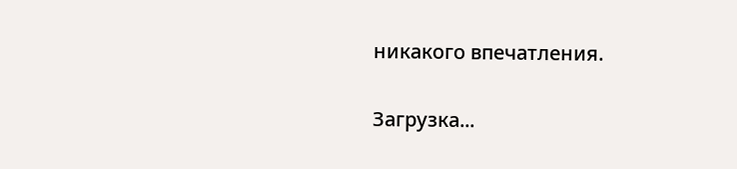никакого впечатления.

Загрузка...